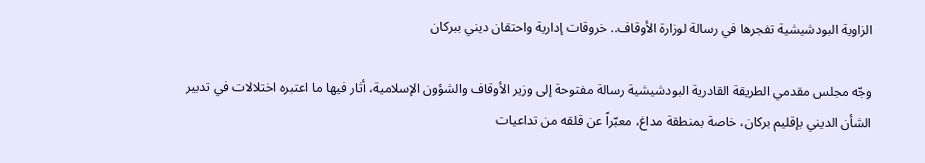الزاوية البودشيشية تفجرها في رسالة لوزارة الأوقاف.. خروقات إدارية واحتقان ديني ببركان

وجّه مجلس مقدمي الطريقة القادرية البودشيشية رسالة مفتوحة إلى وزير الأوقاف والشؤون الإسلامية، أثار فيها ما اعتبره اختلالات في تدبير الشأن الديني بإقليم بركان، خاصة بمنطقة مداغ، معبّراً عن قلقه من تداعيات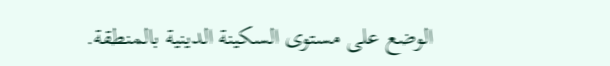الوضع على مستوى السكينة الدينية بالمنطقة.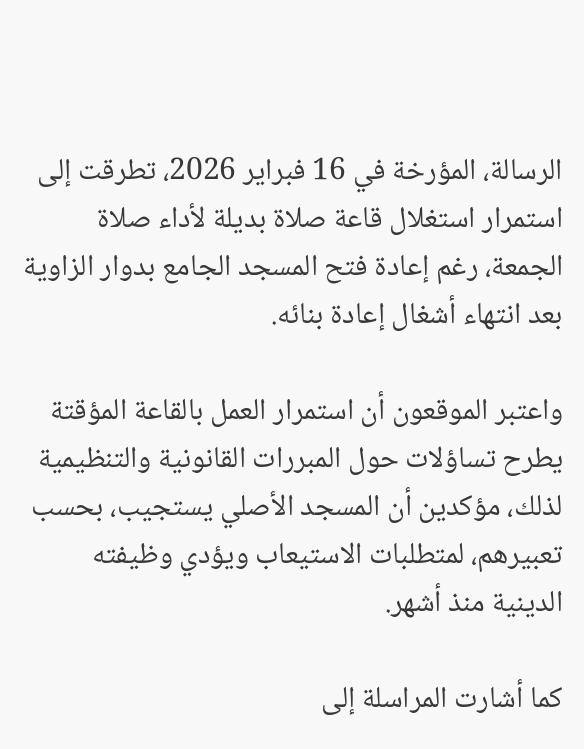الرسالة، المؤرخة في 16 فبراير 2026، تطرقت إلى استمرار استغلال قاعة صلاة بديلة لأداء صلاة الجمعة، رغم إعادة فتح المسجد الجامع بدوار الزاوية بعد انتهاء أشغال إعادة بنائه.

واعتبر الموقعون أن استمرار العمل بالقاعة المؤقتة يطرح تساؤلات حول المبررات القانونية والتنظيمية لذلك، مؤكدين أن المسجد الأصلي يستجيب، بحسب تعبيرهم، لمتطلبات الاستيعاب ويؤدي وظيفته الدينية منذ أشهر.

كما أشارت المراسلة إلى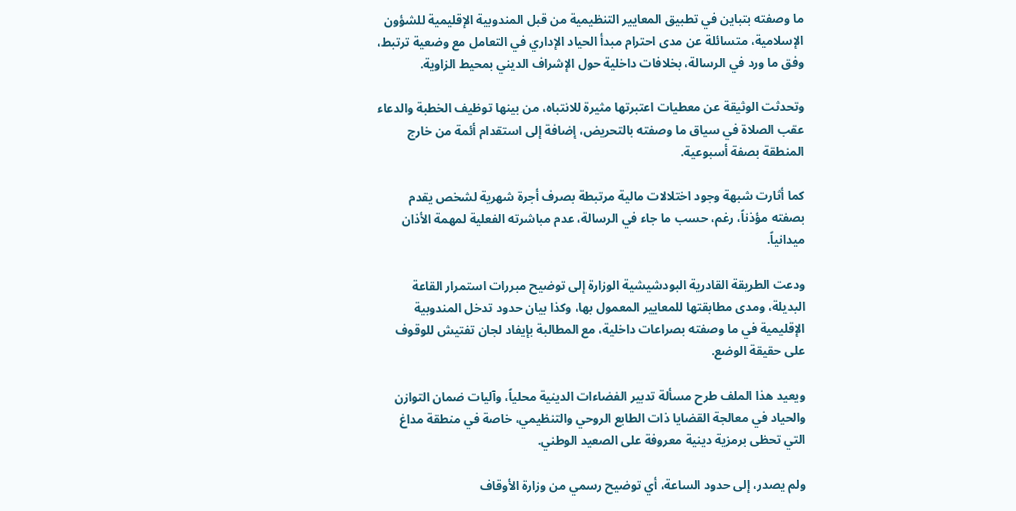ما وصفته بتباين في تطبيق المعايير التنظيمية من قبل المندوبية الإقليمية للشؤون الإسلامية، متسائلة عن مدى احترام مبدأ الحياد الإداري في التعامل مع وضعية ترتبط، وفق ما ورد في الرسالة، بخلافات داخلية حول الإشراف الديني بمحيط الزاوية.

وتحدثت الوثيقة عن معطيات اعتبرتها مثيرة للانتباه، من بينها توظيف الخطبة والدعاء عقب الصلاة في سياق ما وصفته بالتحريض، إضافة إلى استقدام أئمة من خارج المنطقة بصفة أسبوعية.

كما أثارت شبهة وجود اختلالات مالية مرتبطة بصرف أجرة شهرية لشخص يقدم بصفته مؤذناً، رغم، حسب ما جاء في الرسالة، عدم مباشرته الفعلية لمهمة الأذان ميدانياً.

ودعت الطريقة القادرية البودشيشية الوزارة إلى توضيح مبررات استمرار القاعة البديلة، ومدى مطابقتها للمعايير المعمول بها، وكذا بيان حدود تدخل المندوبية الإقليمية في ما وصفته بصراعات داخلية، مع المطالبة بإيفاد لجان تفتيش للوقوف على حقيقة الوضع.

ويعيد هذا الملف طرح مسألة تدبير الفضاءات الدينية محلياً، وآليات ضمان التوازن والحياد في معالجة القضايا ذات الطابع الروحي والتنظيمي، خاصة في منطقة مداغ التي تحظى برمزية دينية معروفة على الصعيد الوطني.

ولم يصدر، إلى حدود الساعة، أي توضيح رسمي من وزارة الأوقاف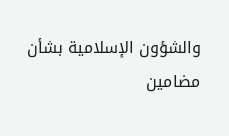والشؤون الإسلامية بشأن مضامين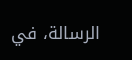الرسالة، في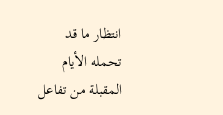انتظار ما قد تحمله الأيام المقبلة من تفاعل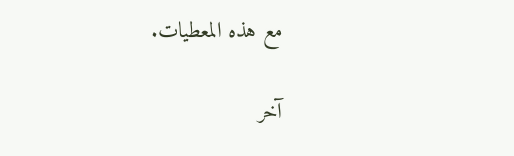مع هذه المعطيات.

آخر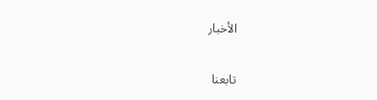الأخبار

تابعنا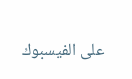على الفيسبوك